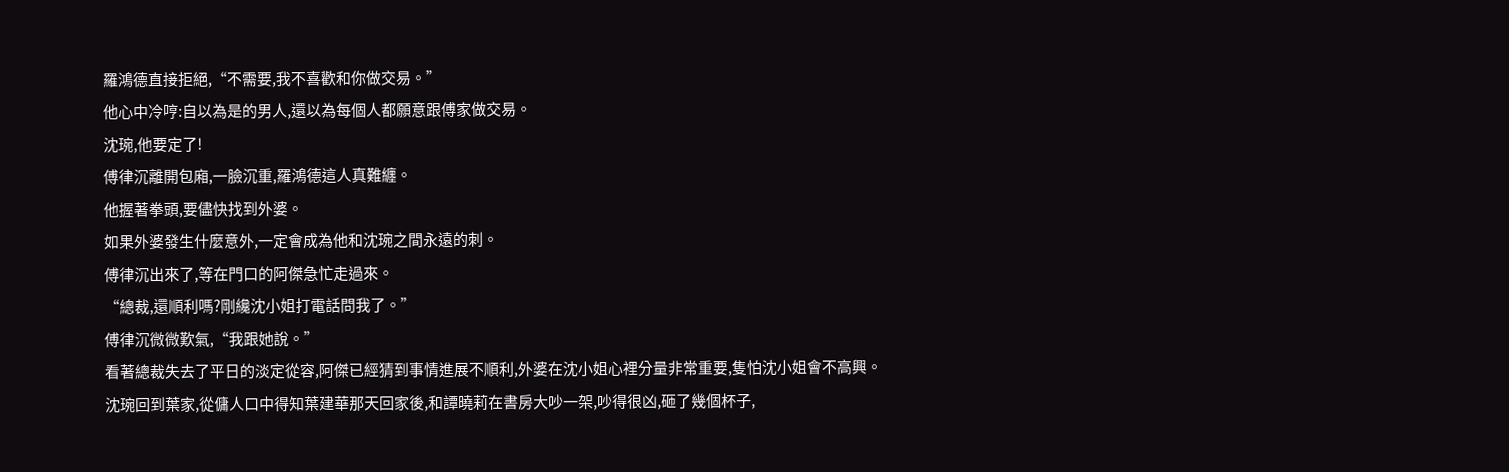羅鴻德直接拒絕,“不需要,我不喜歡和你做交易。”
他心中冷哼:自以為是的男人,還以為每個人都願意跟傅家做交易。
沈琬,他要定了!
傅律沉離開包廂,一臉沉重,羅鴻德這人真難纏。
他握著拳頭,要儘快找到外婆。
如果外婆發生什麼意外,一定會成為他和沈琬之間永遠的刺。
傅律沉出來了,等在門口的阿傑急忙走過來。
“總裁,還順利嗎?剛纔沈小姐打電話問我了。”
傅律沉微微歎氣,“我跟她說。”
看著總裁失去了平日的淡定從容,阿傑已經猜到事情進展不順利,外婆在沈小姐心裡分量非常重要,隻怕沈小姐會不高興。
沈琬回到葉家,從傭人口中得知葉建華那天回家後,和譚曉莉在書房大吵一架,吵得很凶,砸了幾個杯子,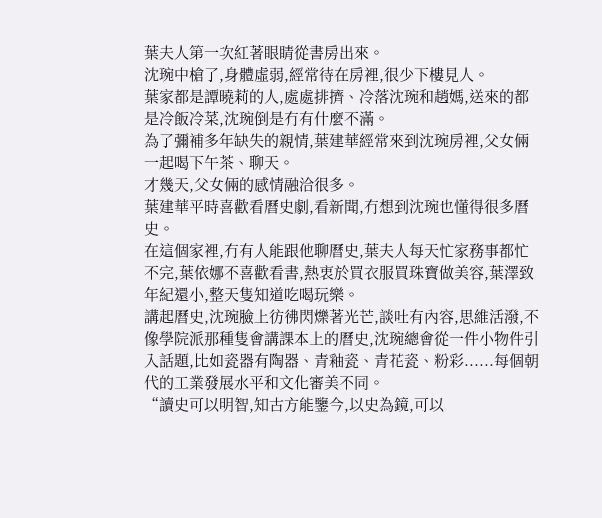葉夫人第一次紅著眼睛從書房出來。
沈琬中槍了,身體虛弱,經常待在房裡,很少下樓見人。
葉家都是譚曉莉的人,處處排擠、冷落沈琬和趙媽,送來的都是冷飯冷菜,沈琬倒是冇有什麼不滿。
為了彌補多年缺失的親情,葉建華經常來到沈琬房裡,父女倆一起喝下午茶、聊天。
才幾天,父女倆的感情融洽很多。
葉建華平時喜歡看曆史劇,看新聞,冇想到沈琬也懂得很多曆史。
在這個家裡,冇有人能跟他聊曆史,葉夫人每天忙家務事都忙不完,葉依娜不喜歡看書,熱衷於買衣服買珠寶做美容,葉澤致年紀還小,整天隻知道吃喝玩樂。
講起曆史,沈琬臉上彷彿閃爍著光芒,談吐有內容,思維活潑,不像學院派那種隻會講課本上的曆史,沈琬總會從一件小物件引入話題,比如瓷器有陶器、青釉瓷、青花瓷、粉彩......每個朝代的工業發展水平和文化審美不同。
“讀史可以明智,知古方能鑒今,以史為鏡,可以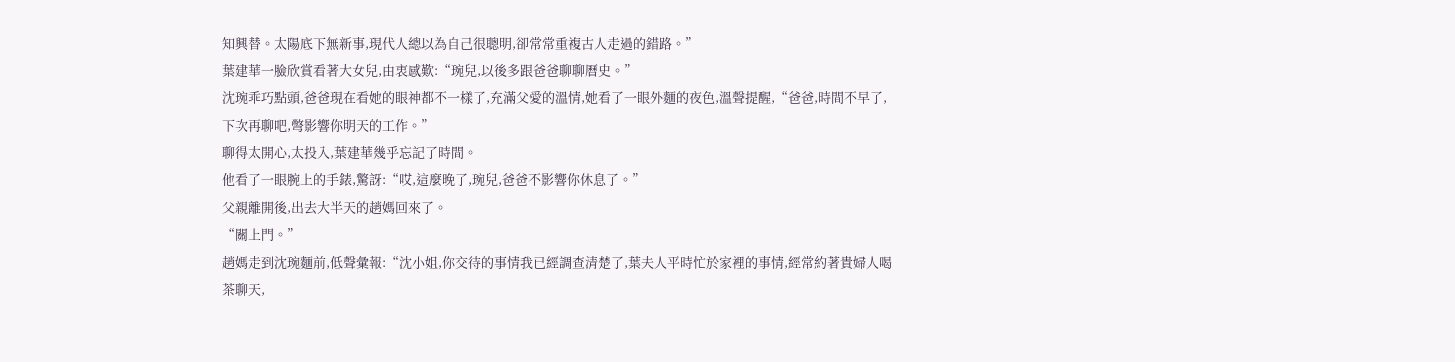知興替。太陽底下無新事,現代人總以為自己很聰明,卻常常重複古人走過的錯路。”
葉建華一臉欣賞看著大女兒,由衷感歎:“琬兒,以後多跟爸爸聊聊曆史。”
沈琬乖巧點頭,爸爸現在看她的眼神都不一樣了,充滿父愛的溫情,她看了一眼外麵的夜色,溫聲提醒,“爸爸,時間不早了,下次再聊吧,彆影響你明天的工作。”
聊得太開心,太投入,葉建華幾乎忘記了時間。
他看了一眼腕上的手錶,驚訝:“哎,這麼晚了,琬兒,爸爸不影響你休息了。”
父親離開後,出去大半天的趙媽回來了。
“關上門。”
趙媽走到沈琬麵前,低聲彙報:“沈小姐,你交待的事情我已經調查清楚了,葉夫人平時忙於家裡的事情,經常約著貴婦人喝茶聊天,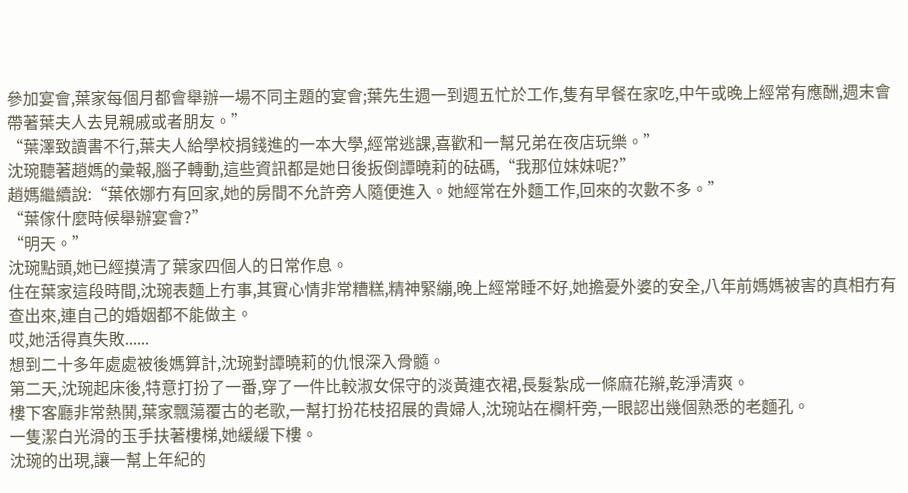參加宴會,葉家每個月都會舉辦一場不同主題的宴會;葉先生週一到週五忙於工作,隻有早餐在家吃,中午或晚上經常有應酬,週末會帶著葉夫人去見親戚或者朋友。”
“葉澤致讀書不行,葉夫人給學校捐錢進的一本大學,經常逃課,喜歡和一幫兄弟在夜店玩樂。”
沈琬聽著趙媽的彙報,腦子轉動,這些資訊都是她日後扳倒譚曉莉的砝碼,“我那位妹妹呢?”
趙媽繼續說:“葉依娜冇有回家,她的房間不允許旁人隨便進入。她經常在外麵工作,回來的次數不多。”
“葉傢什麼時候舉辦宴會?”
“明天。”
沈琬點頭,她已經摸清了葉家四個人的日常作息。
住在葉家這段時間,沈琬表麵上冇事,其實心情非常糟糕,精神緊繃,晚上經常睡不好,她擔憂外婆的安全,八年前媽媽被害的真相冇有查出來,連自己的婚姻都不能做主。
哎,她活得真失敗......
想到二十多年處處被後媽算計,沈琬對譚曉莉的仇恨深入骨髓。
第二天,沈琬起床後,特意打扮了一番,穿了一件比較淑女保守的淡黃連衣裙,長髮紮成一條麻花辮,乾淨清爽。
樓下客廳非常熱鬨,葉家飄蕩覆古的老歌,一幫打扮花枝招展的貴婦人,沈琬站在欄杆旁,一眼認出幾個熟悉的老麵孔。
一隻潔白光滑的玉手扶著樓梯,她緩緩下樓。
沈琬的出現,讓一幫上年紀的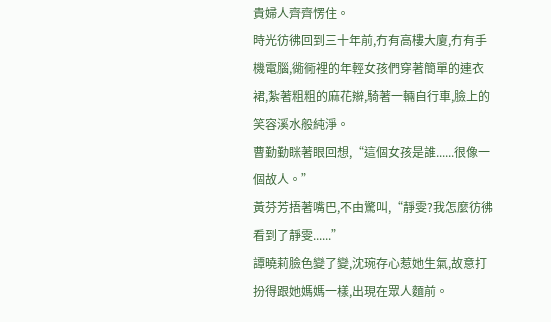貴婦人齊齊愣住。
時光彷彿回到三十年前,冇有高樓大廈,冇有手機電腦,衚衕裡的年輕女孩們穿著簡單的連衣裙,紮著粗粗的麻花辮,騎著一輛自行車,臉上的笑容溪水般純淨。
曹勤勤眯著眼回想,“這個女孩是誰......很像一個故人。”
黃芬芳捂著嘴巴,不由驚叫,“靜雯?我怎麼彷彿看到了靜雯......”
譚曉莉臉色變了變,沈琬存心惹她生氣,故意打扮得跟她媽媽一樣,出現在眾人麵前。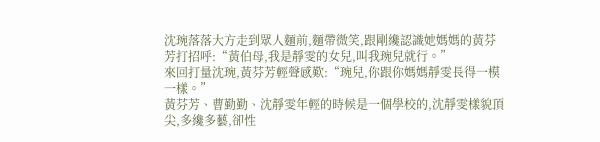沈琬落落大方走到眾人麵前,麵帶微笑,跟剛纔認識她媽媽的黃芬芳打招呼:“黃伯母,我是靜雯的女兒,叫我琬兒就行。”
來回打量沈琬,黃芬芳輕聲感歎:“琬兒,你跟你媽媽靜雯長得一模一樣。”
黃芬芳、曹勤勤、沈靜雯年輕的時候是一個學校的,沈靜雯樣貌頂尖,多纔多藝,卻性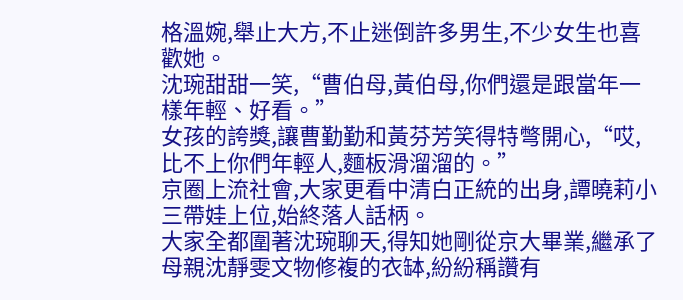格溫婉,舉止大方,不止迷倒許多男生,不少女生也喜歡她。
沈琬甜甜一笑,“曹伯母,黃伯母,你們還是跟當年一樣年輕、好看。”
女孩的誇獎,讓曹勤勤和黃芬芳笑得特彆開心,“哎,比不上你們年輕人,麵板滑溜溜的。”
京圈上流社會,大家更看中清白正統的出身,譚曉莉小三帶娃上位,始終落人話柄。
大家全都圍著沈琬聊天,得知她剛從京大畢業,繼承了母親沈靜雯文物修複的衣缽,紛紛稱讚有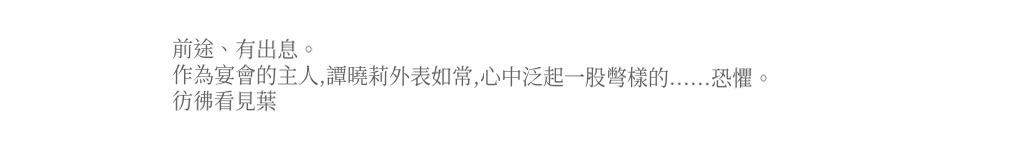前途、有出息。
作為宴會的主人,譚曉莉外表如常,心中泛起一股彆樣的......恐懼。
彷彿看見葉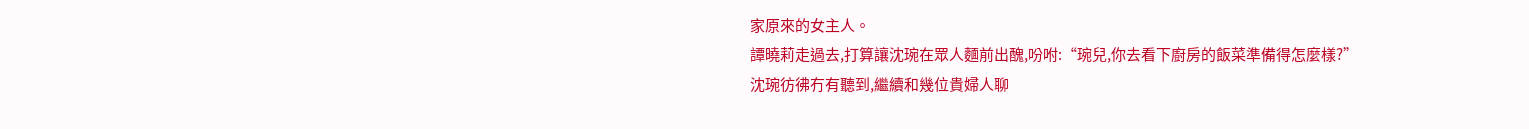家原來的女主人。
譚曉莉走過去,打算讓沈琬在眾人麵前出醜,吩咐:“琬兒,你去看下廚房的飯菜準備得怎麼樣?”
沈琬彷彿冇有聽到,繼續和幾位貴婦人聊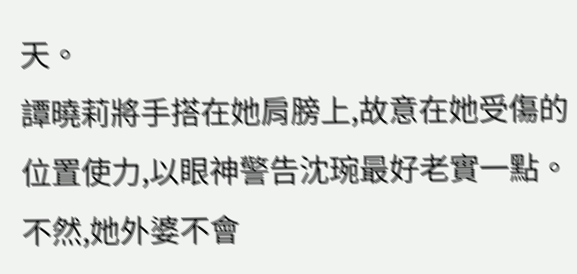天。
譚曉莉將手搭在她肩膀上,故意在她受傷的位置使力,以眼神警告沈琬最好老實一點。
不然,她外婆不會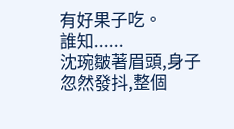有好果子吃。
誰知......
沈琬皺著眉頭,身子忽然發抖,整個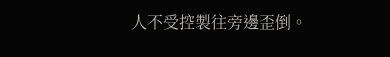人不受控製往旁邊歪倒。